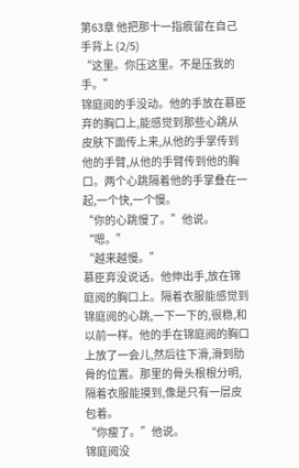第63章 他把那十一指痕留在自己手背上 (2/5)
“这里。你压这里。不是压我的手。”
锦庭阅的手没动。他的手放在慕臣弃的胸口上,能感觉到那些心跳从皮肤下面传上来,从他的手掌传到他的手臂,从他的手臂传到他的胸口。两个心跳隔着他的手掌叠在一起,一个快,一个慢。
“你的心跳慢了。”他说。
“嗯。”
“越来越慢。”
慕臣弃没说话。他伸出手,放在锦庭阅的胸口上。隔着衣服能感觉到锦庭阅的心跳,一下一下的,很稳,和以前一样。他的手在锦庭阅的胸口上放了一会儿,然后往下滑,滑到肋骨的位置。那里的骨头根根分明,隔着衣服能摸到,像是只有一层皮包着。
“你瘦了。”他说。
锦庭阅没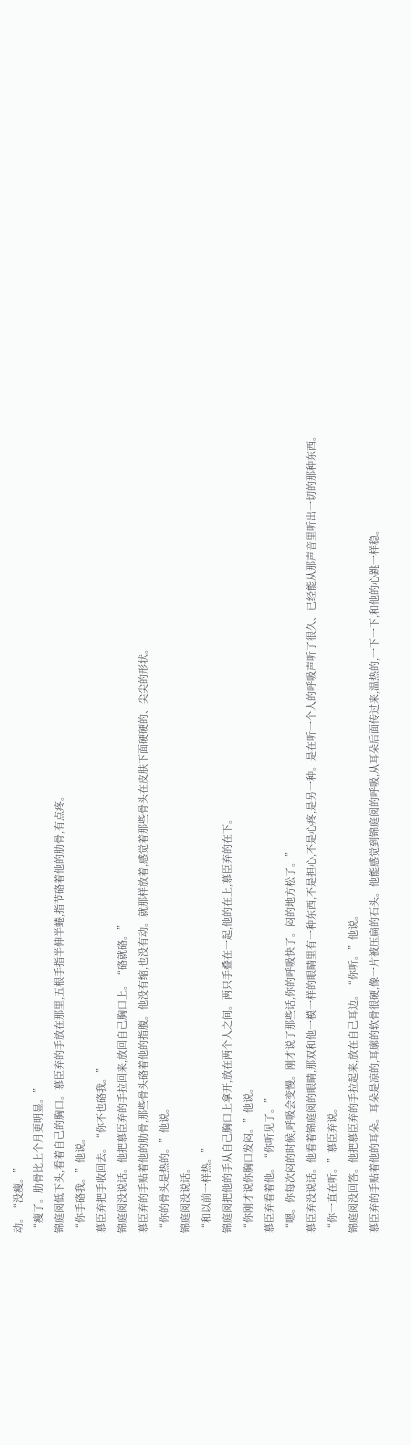动。“没瘦。”
“瘦了。肋骨比上个月更明显。”
锦庭阅低下头,看着自己的胸口。慕臣弃的手放在那里,五根手指半伸半蜷,指节硌着他的肋骨,有点疼。
“你手硌我。”他说。
慕臣弃把手收回去。“你不也硌我。”
锦庭阅没说话。他把慕臣弃的手拉回来,放回自己胸口上。“硌就硌。”
慕臣弃的手贴着他的肋骨,那些骨头硌着他的指腹。他没有缩,也没有动。就那样放着,感觉着那些骨头在皮肤下面硬硬的、尖尖的形状。
“你的骨头是热的。”他说。
锦庭阅没说话。
“和以前一样热。”
锦庭阅把他的手从自己胸口上拿开,放在两个人之间。两只手叠在一起,他的在上,慕臣弃的在下。
“你刚才说你胸口发闷。”他说。
慕臣弃看着他。“你听见了。”
“嗯。你每次闷的时候,呼吸会变慢。刚才说了那些话,你的呼吸快了。闷的地方松了。”
慕臣弃没说话。他看着锦庭阅的眼睛,那双和他一模一样的眼睛里有一种东西,不是担心,不是心疼,是另一种。是在听一个人的呼吸声听了很久、已经能从那声音里听出一切的那种东西。
“你一直在听。”慕臣弃说。
锦庭阅没回答。他把慕臣弃的手拉起来,放在自己耳边。“你听。”他说。
慕臣弃的手贴着他的耳朵。耳朵是凉的,耳廓的软骨很硬,像一片被压扁的石头。他能感觉到锦庭阅的呼吸,从耳朵后面传过来,温热的,一下一下,和他的心跳一样稳。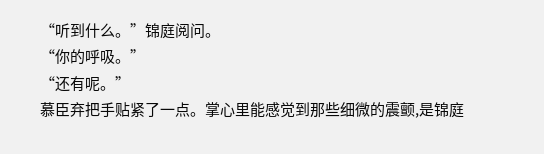“听到什么。”锦庭阅问。
“你的呼吸。”
“还有呢。”
慕臣弃把手贴紧了一点。掌心里能感觉到那些细微的震颤,是锦庭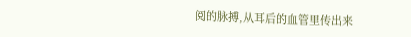阅的脉搏,从耳后的血管里传出来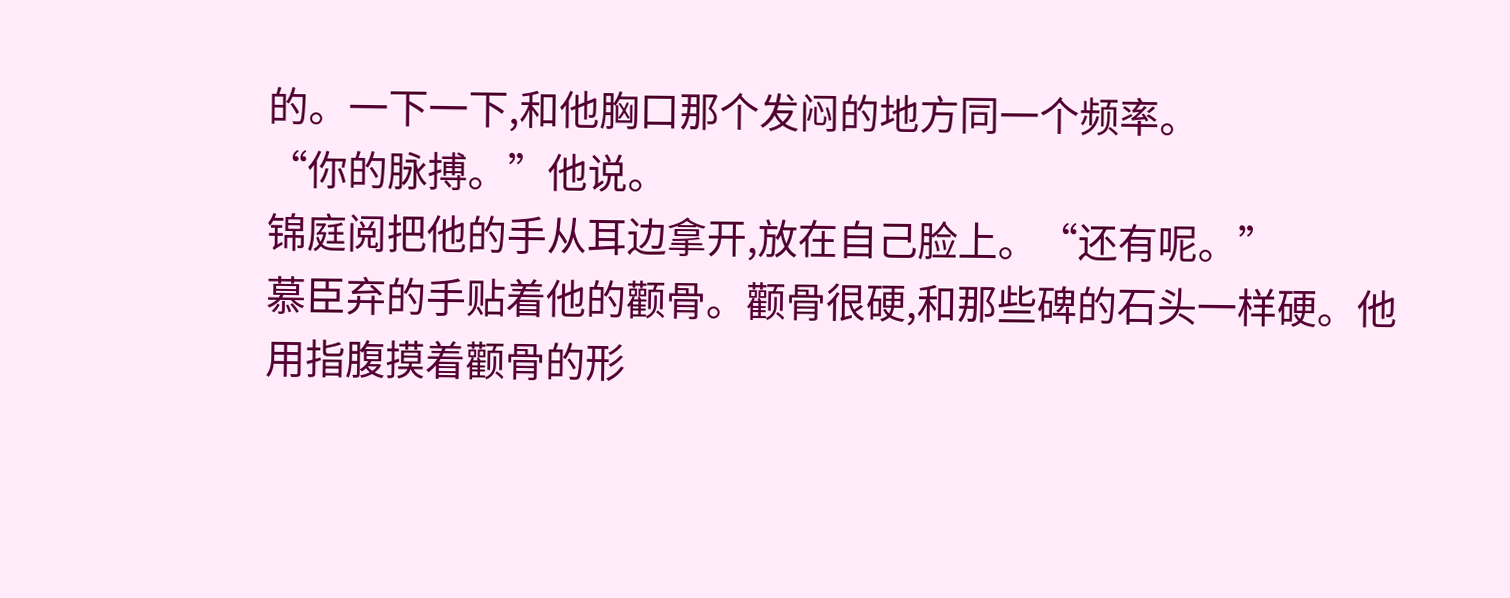的。一下一下,和他胸口那个发闷的地方同一个频率。
“你的脉搏。”他说。
锦庭阅把他的手从耳边拿开,放在自己脸上。“还有呢。”
慕臣弃的手贴着他的颧骨。颧骨很硬,和那些碑的石头一样硬。他用指腹摸着颧骨的形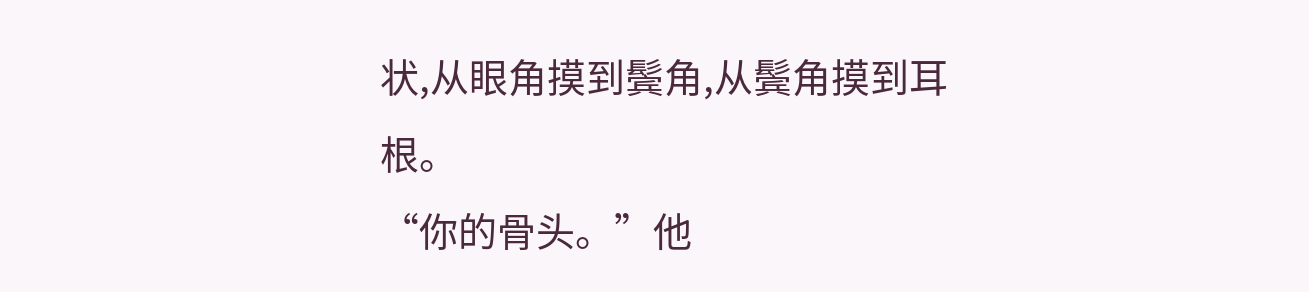状,从眼角摸到鬓角,从鬓角摸到耳根。
“你的骨头。”他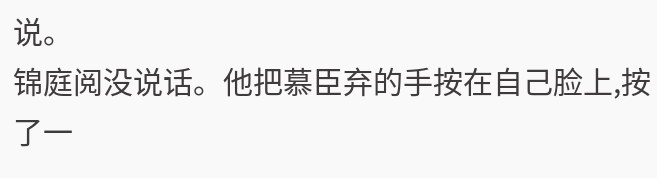说。
锦庭阅没说话。他把慕臣弃的手按在自己脸上,按了一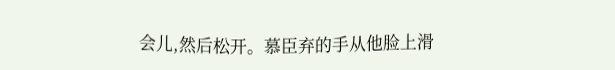会儿,然后松开。慕臣弃的手从他脸上滑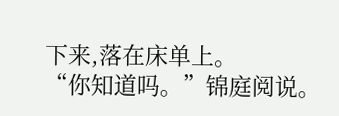下来,落在床单上。
“你知道吗。”锦庭阅说。